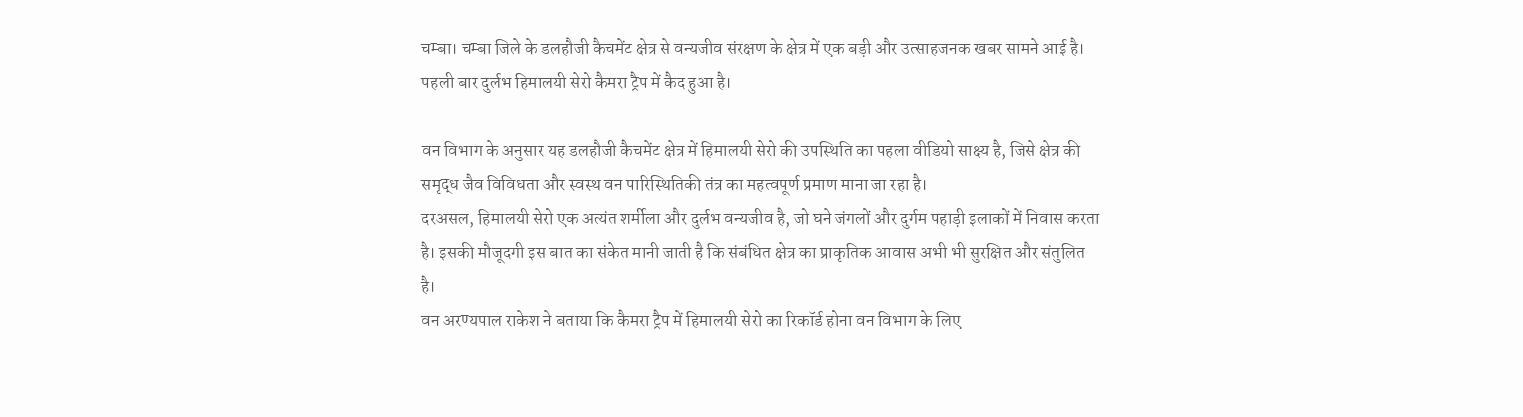चम्बा। चम्बा जिले के डलहौजी कैचमेंट क्षेत्र से वन्यजीव संरक्षण के क्षेत्र में एक बड़ी और उत्साहजनक खबर सामने आई है। पहली बार दुर्लभ हिमालयी सेरो कैमरा ट्रैप में कैद हुआ है।

वन विभाग के अनुसार यह डलहौजी कैचमेंट क्षेत्र में हिमालयी सेरो की उपस्थिति का पहला वीडियो साक्ष्य है, जिसे क्षेत्र की समृद्ध जैव विविधता और स्वस्थ वन पारिस्थितिकी तंत्र का महत्वपूर्ण प्रमाण माना जा रहा है।
दरअसल, हिमालयी सेरो एक अत्यंत शर्मीला और दुर्लभ वन्यजीव है, जो घने जंगलों और दुर्गम पहाड़ी इलाकों में निवास करता है। इसकी मौजूदगी इस बात का संकेत मानी जाती है कि संबंधित क्षेत्र का प्राकृतिक आवास अभी भी सुरक्षित और संतुलित है।
वन अरण्यपाल राकेश ने बताया कि कैमरा ट्रैप में हिमालयी सेरो का रिकॉर्ड होना वन विभाग के लिए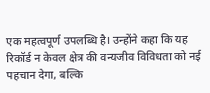एक महत्वपूर्ण उपलब्धि है। उन्होंने कहा कि यह रिकॉर्ड न केवल क्षेत्र की वन्यजीव विविधता को नई पहचान देगा, बल्कि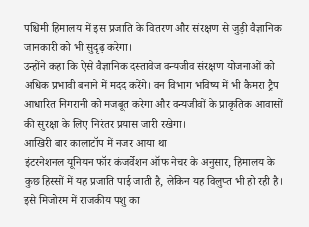पश्चिमी हिमालय में इस प्रजाति के वितरण और संरक्षण से जुड़ी वैज्ञानिक जानकारी को भी सुदृढ़ करेगा।
उन्होंने कहा कि ऐसे वैज्ञानिक दस्तावेज वन्यजीव संरक्षण योजनाओं को अधिक प्रभावी बनाने में मदद करेंगे। वन विभाग भविष्य में भी कैमरा ट्रैप आधारित निगरानी को मजबूत करेगा और वन्यजीवों के प्राकृतिक आवासों की सुरक्षा के लिए निरंतर प्रयास जारी रखेगा।
आखिरी बार कालाटॉप में नजर आया था
इंटरनेशनल यूनियन फॉर कंजर्वेशन ऑफ नेचर के अनुसार, हिमालय के कुछ हिस्सों में यह प्रजाति पाई जाती है, लेकिन यह विलुप्त भी हो रही है। इसे मिजोरम में राजकीय पशु का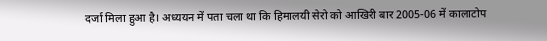दर्जा मिला हुआ है। अध्ययन में पता चला था कि हिमालयी सेरो को आखिरी बार 2005-06 में कालाटोप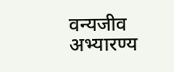वन्यजीव अभ्यारण्य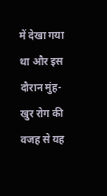में देखा गया था और इस दौरान मुंह-खुर रोग की वजह से यह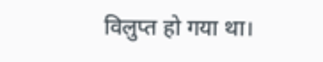विलुप्त हो गया था।